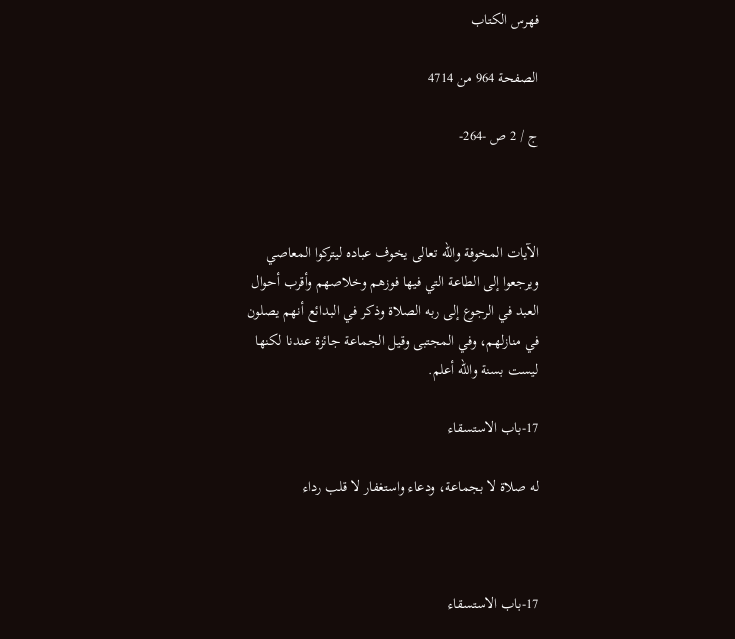فهرس الكتاب

الصفحة 964 من 4714

ج / 2 ص -264-



الآيات المخوفة والله تعالى يخوف عباده ليتركوا المعاصي ويرجعوا إلى الطاعة التي فيها فوزهم وخلاصهم وأقرب أحوال العبد في الرجوع إلى ربه الصلاة وذكر في البدائع أنهم يصلون في منازلهم، وفي المجتبى وقيل الجماعة جائزة عندنا لكنها ليست بسنة والله أعلم.

17-باب الاستسقاء

له صلاة لا بجماعة، ودعاء واستغفار لا قلب رداء



17-باب الاستسقاء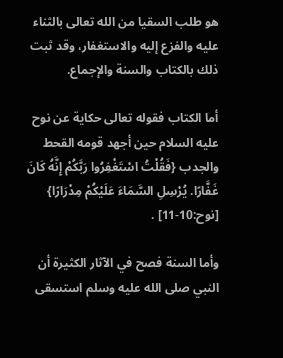هو طلب السقيا من الله تعالى بالثناء عليه والفزع إليه والاستغفار، وقد ثبت ذلك بالكتاب والسنة والإجماع.

أما الكتاب فقوله تعالى حكاية عن نوح عليه السلام حين أجهد قومه القحط والجدب {فَقُلْتُ اسْتَغْفِرُوا رَبَّكُمْ إِنَّهُ كَانَ غَفَّارًا. يُرْسِلِ السَّمَاءَ عَلَيْكُمْ مِدْرَارًا} [نوح:10-11] .

وأما السنة فصح في الآثار الكثيرة أن النبي صلى الله عليه وسلم استسقى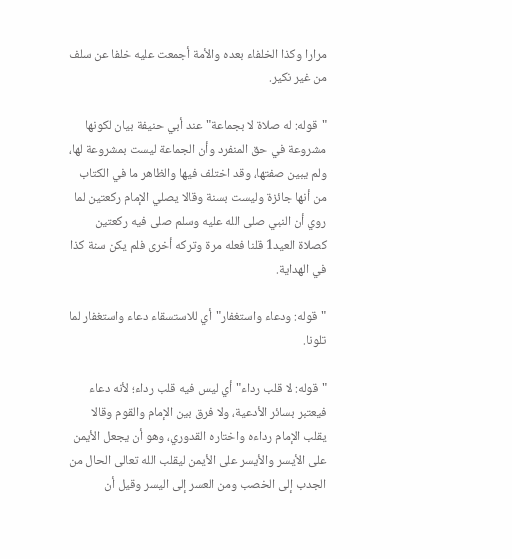مرارا وكذا الخلفاء بعده والأمة أجمعت عليه خلفا عن سلف من غير نكير.

"قوله: له صلاة لا بجماعة"عند أبي حنيفة بيان لكونها مشروعة في حق المنفرد وأن الجماعة ليست بمشروعة لها، ولم يبين صفتها، وقد اختلف فيها والظاهر ما في الكتاب من أنها جائزة وليست بسنة وقالا يصلي الإمام ركعتين لما روي أن النبي صلى الله عليه وسلم صلى فيه ركعتين كصلاة العيد1 قلنا فعله مرة وتركه أخرى فلم يكن سنة كذا في الهداية.

"قوله: ودعاء واستغفار"أي للاستسقاء دعاء واستغفار لما تلونا.

"قوله: لا قلب رداء"أي ليس فيه قلب رداء؛ لأنه دعاء فيعتبر بسائر الأدعية، ولا فرق بين الإمام والقوم وقالا يقلب الإمام رداءه واختاره القدوري، وهو أن يجعل الأيمن على الأيسر والأيسر على الأيمن ليقلب الله تعالى الحال من الجدب إلى الخصب ومن العسر إلى اليسر وقيل أن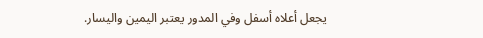يجعل أعلاه أسفل وفي المدور يعتبر اليمين واليسار.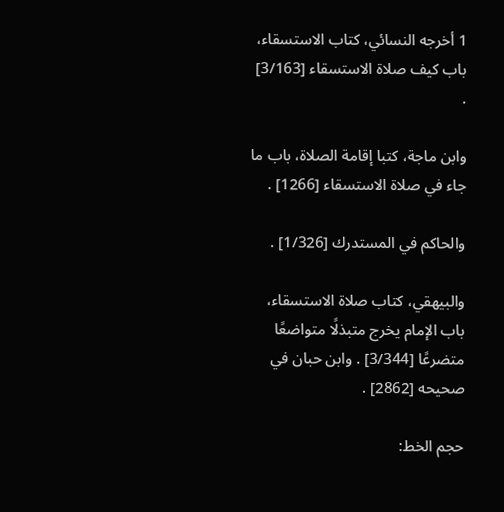1 أخرجه النسائي، كتاب الاستسقاء، باب كيف صلاة الاستسقاء [3/163] .

وابن ماجة، كتبا إقامة الصلاة، باب ما جاء في صلاة الاستسقاء [1266] .

والحاكم في المستدرك [1/326] .

والبيهقي، كتاب صلاة الاستسقاء، باب الإمام يخرج متبذلًا متواضعًا متضرعًا [3/344] . وابن حبان في صحيحه [2862] .

حجم الخط: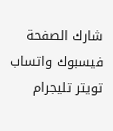شارك الصفحة
فيسبوك واتساب تويتر تليجرام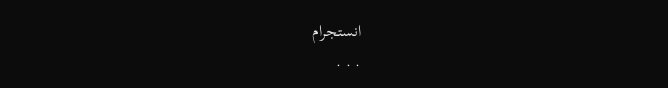انستجرام
. . .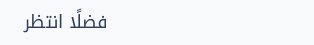فضلًا انتظر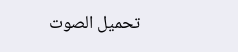تحميل الصوت